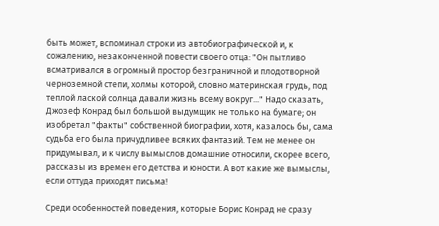быть может, вспоминал строки из автобиографической и, к сожалению, незаконченной повести своего отца: "Он пытливо всматривался в огромный простор безграничной и плодотворной черноземной степи, холмы которой, словно материнская грудь, под теплой лаской солнца давали жизнь всему вокруг..." Надо сказать, Джозеф Конрад был большой выдумщик не только на бумаге; он изобретал "факты" собственной биографии, хотя, казалось бы, сама судьба его была причудливее всяких фантазий. Тем не менее он придумывал, и к числу вымыслов домашние относили, скорее всего, рассказы из времен его детства и юности. А вот какие же вымыслы, если оттуда приходят письма!

Среди особенностей поведения, которые Борис Конрад не сразу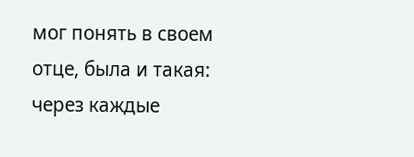мог понять в своем отце, была и такая: через каждые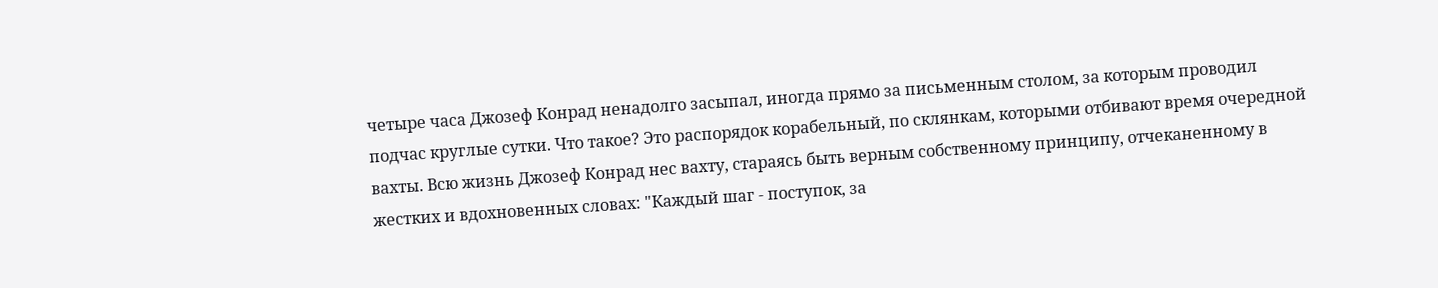четыре часа Джозеф Конрад ненадолго засыпал, иногда прямо за письменным столом, за которым проводил подчас круглые сутки. Что такое? Это распорядок корабельный, по склянкам, которыми отбивают время очередной вахты. Всю жизнь Джозеф Конрад нес вахту, стараясь быть верным собственному принципу, отчеканенному в жестких и вдохновенных словах: "Каждый шаг - поступок, за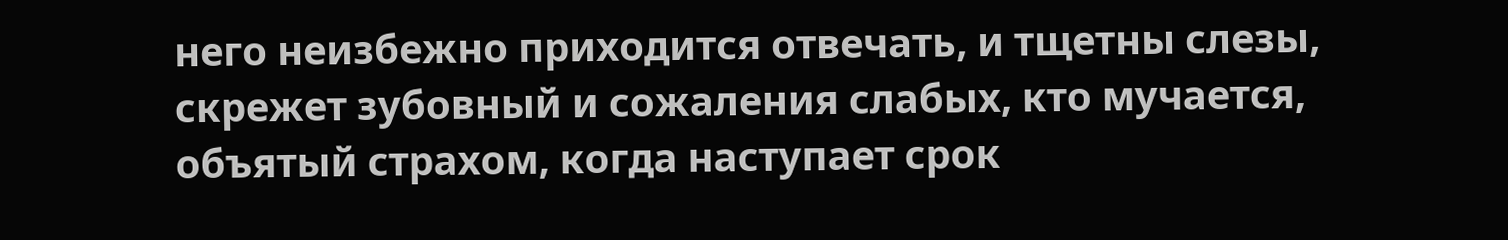него неизбежно приходится отвечать, и тщетны слезы, скрежет зубовный и сожаления слабых, кто мучается, объятый страхом, когда наступает срок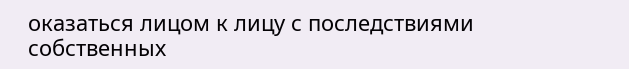оказаться лицом к лицу с последствиями собственных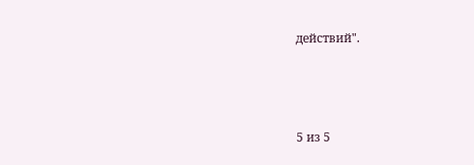действий".



5 из 5